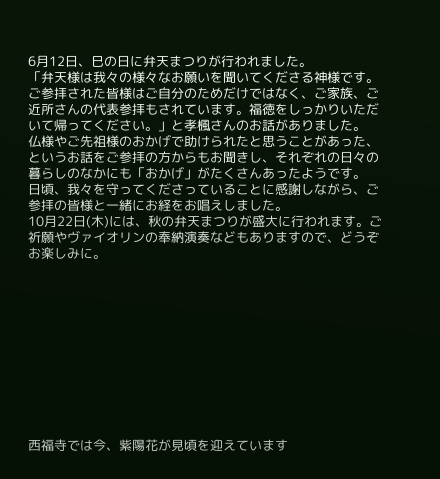6月12日、巳の日に弁天まつりが行われました。
「弁天様は我々の様々なお願いを聞いてくださる神様です。ご参拝された皆様はご自分のためだけではなく、ご家族、ご近所さんの代表参拝もされています。福徳をしっかりいただいて帰ってください。」と孝楓さんのお話がありました。
仏様やご先祖様のおかげで助けられたと思うことがあった、というお話をご参拝の方からもお聞きし、それぞれの日々の暮らしのなかにも「おかげ」がたくさんあったようです。
日頃、我々を守ってくださっていることに感謝しながら、ご参拝の皆様と一緒にお経をお唱えしました。
10月22日(木)には、秋の弁天まつりが盛大に行われます。ご祈願やヴァイオリンの奉納演奏などもありますので、どうぞお楽しみに。











西福寺では今、紫陽花が見頃を迎えています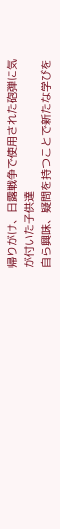帰りがけ、日露戦争で使用された砲弾に気が付いた子供達
自ら興味、疑問を持つことで新たな学びを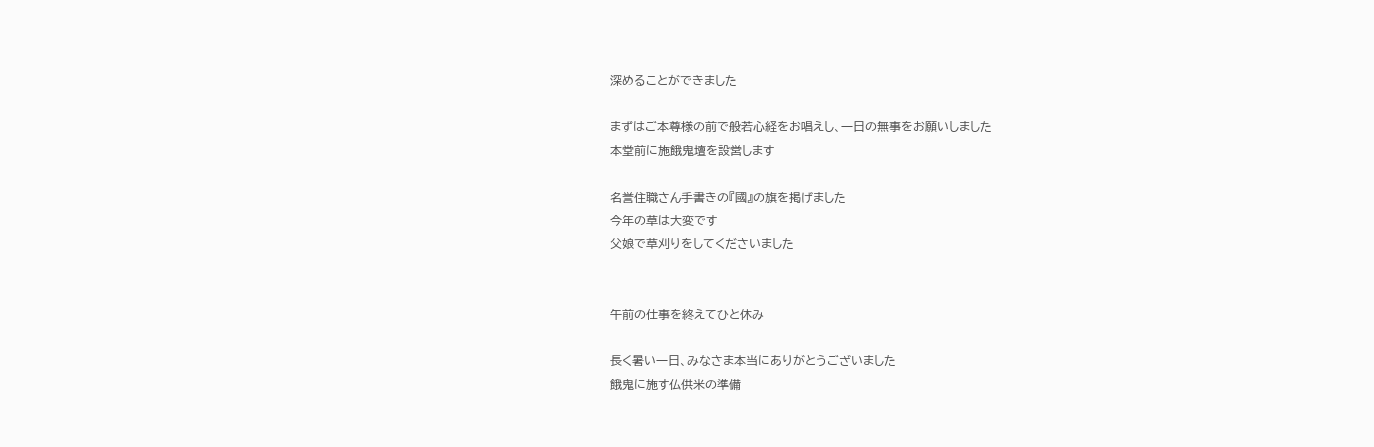深めることができました

まずはご本尊様の前で般若心経をお唱えし、一日の無事をお願いしました
本堂前に施餓鬼壇を設営します

名誉住職さん手書きの『國』の旗を掲げました
今年の草は大変です
父娘で草刈りをしてくださいました


午前の仕事を終えてひと休み

長く暑い一日、みなさま本当にありがとうございました
餓鬼に施す仏供米の準備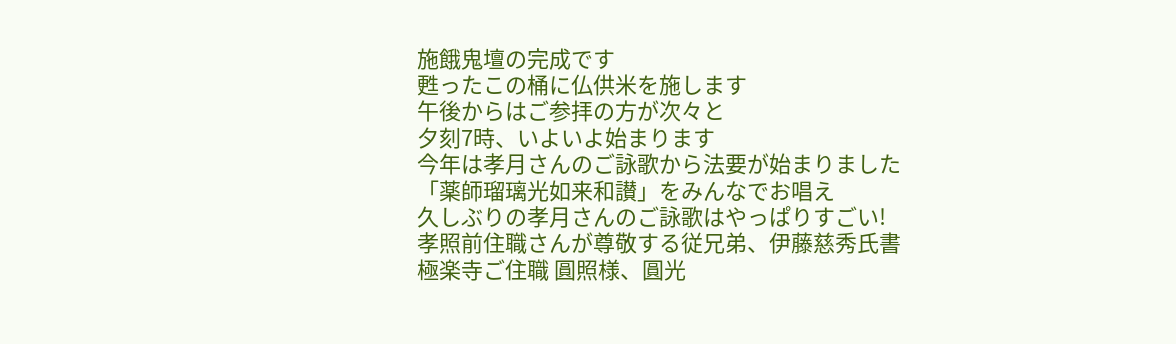施餓鬼壇の完成です
甦ったこの桶に仏供米を施します
午後からはご参拝の方が次々と
夕刻7時、いよいよ始まります
今年は孝月さんのご詠歌から法要が始まりました
「薬師瑠璃光如来和讃」をみんなでお唱え
久しぶりの孝月さんのご詠歌はやっぱりすごい!
孝照前住職さんが尊敬する従兄弟、伊藤慈秀氏書
極楽寺ご住職 圓照様、圓光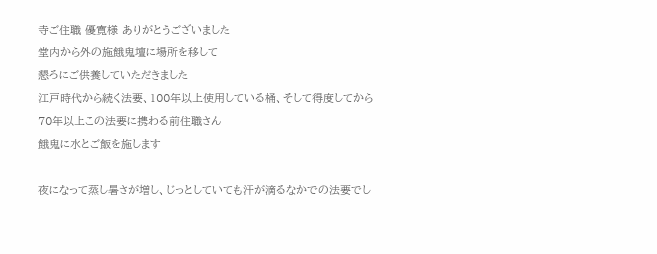寺ご住職 優寛様 ありがとうございました
堂内から外の施餓鬼壇に場所を移して
懇ろにご供養していただきました
江戸時代から続く法要、100年以上使用している桶、そして得度してから70年以上この法要に携わる前住職さん
餓鬼に水とご飯を施します

夜になって蒸し暑さが増し、じっとしていても汗が滴るなかでの法要でし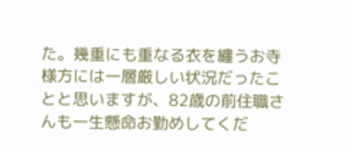た。幾重にも重なる衣を纏うお寺様方には一層厳しい状況だったことと思いますが、82歳の前住職さんも一生懸命お勤めしてくだ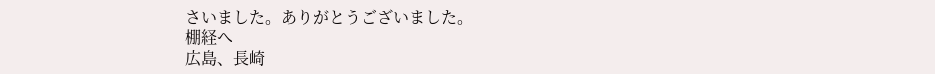さいました。ありがとうございました。
棚経へ
広島、長崎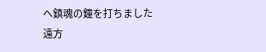へ鎮魂の鐘を打ちました
遠方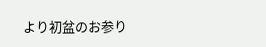より初盆のお参り